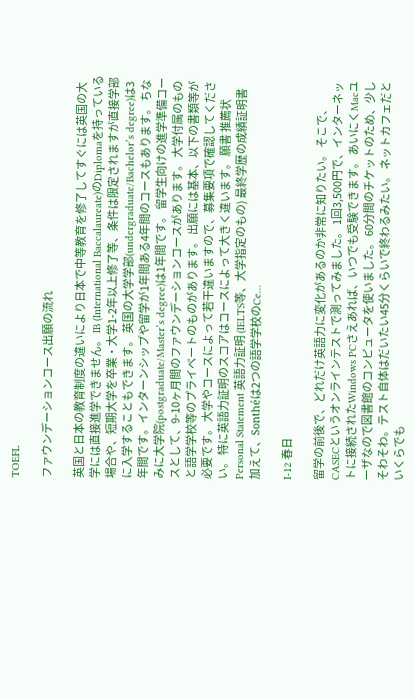TOEFL

ファウンデーションコース出願の流れ

英国と日本の教育制度の違いにより日本で中等教育を修了してすぐには英国の大学には直接進学できません。 IB (International Baccalaureate)のDiplomaを持っている場合や、短期大学を卒業・大学1-2年以上修了等、条件は限定されますが直接学部に入学することもできます。 英国の大学学部(undergraduate/Bachelor’s degree)は3年間です。インターンシップや留学が1年間ある4年間のコースもあります。 ちなみに大学院(postgraduate/Master’s degree)は1年間です。 留学生向けの進学準備コースとして、9-10ヶ月間のファウンデーションコースがあります。 大学付属のものと語学学校等のプライベートのものがあります。 出願には基本、以下の書類等が必要です。 大学やコースによって若干違いますので、募集要項で確認してください。 特に英語力証明のスコアはコースによって大きく違います。 願書 推薦状 Personal Statement 英語力証明 (IELTS等、大学指定のもの) 最終学歴の成績証明書 加えて、Sonthéは2つの語学学校のCe…

I-12 春日

留学の前後で、どれだけ英語力に変化があるのか非常に知りたい。 そこで、CASECというオンラインテストで測ってみました。 1回3,500円で、インターネットに接続されたWindows PCさえあれば、いつでも受験できます。 あいにくMacユーザなので図書館のコンピュータを使いました。 60分間のチケットのため、少しそわそわ。テスト自体はだいたい45分くらいで終わるみたい。 ネットカフェだといくらでも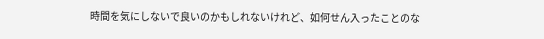時間を気にしないで良いのかもしれないけれど、如何せん入ったことのな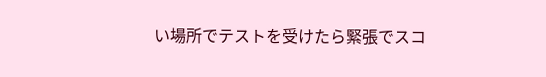い場所でテストを受けたら緊張でスコ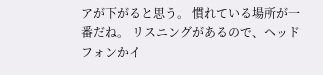アが下がると思う。 慣れている場所が一番だね。 リスニングがあるので、ヘッドフォンかイ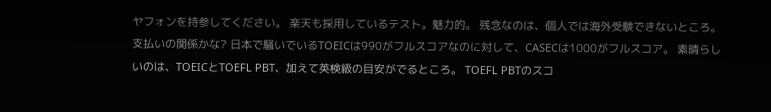ヤフォンを持参してください。 楽天も採用しているテスト。魅力的。 残念なのは、個人では海外受験できないところ。支払いの関係かな? 日本で騒いでいるTOEICは990がフルスコアなのに対して、CASECは1000がフルスコア。 素晴らしいのは、TOEICとTOEFL PBT、加えて英検級の目安がでるところ。 TOEFL PBTのスコ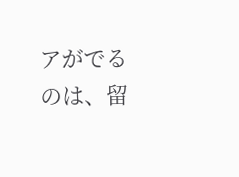アがでるのは、留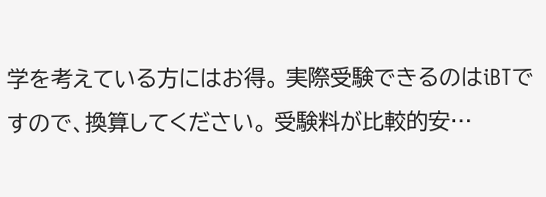学を考えている方にはお得。 実際受験できるのはiBTですので、換算してください。 受験料が比較的安…